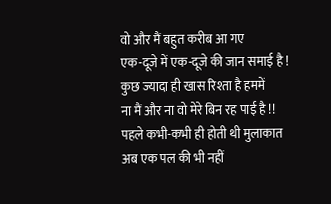वो और मैं बहुत करीब आ गए
एक-दूजे में एक-दूजे की जान समाई है !
कुछ ज्यादा ही खास रिश्ता है हममें
ना मैं और ना वो मेरे बिन रह पाई है !!
पहले कभी-कभी ही होती थी मुलाकात
अब एक पल की भी नहीं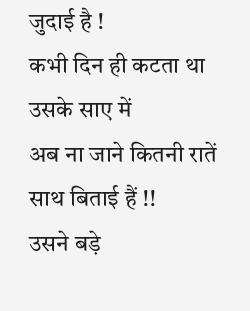जुदाई है !
कभी दिन ही कटता था उसके साए में
अब ना जाने कितनी रातें साथ बिताई हैं !!
उसने बड़े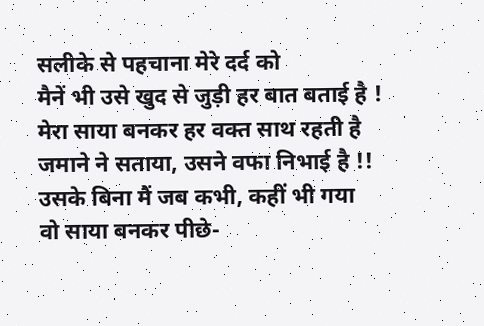सलीके से पहचाना मेरे दर्द को
मैनें भी उसे खुद से जुड़ी हर बात बताई है !
मेरा साया बनकर हर वक्त साथ रहती है
जमाने ने सताया, उसने वफा निभाई है !!
उसके बिना मैं जब कभी, कहीं भी गया
वो साया बनकर पीछे-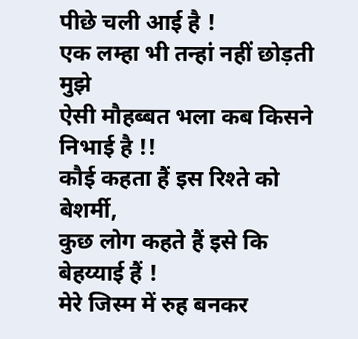पीछे चली आई है !
एक लम्हा भी तन्हां नहीं छोड़ती मुझे
ऐसी मौहब्बत भला कब किसने निभाई है !!
कौई कहता हैं इस रिश्ते को बेशर्मी,
कुछ लोग कहते हैं इसे कि बेहय्याई हैं !
मेरे जिस्म में रुह बनकर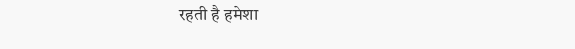रहती है हमेशा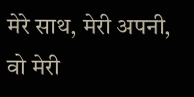मेरे साथ, मेरी अपनी, वो मेरी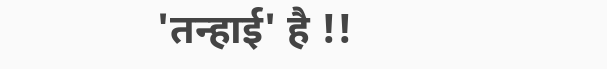'तन्हाई' है !!